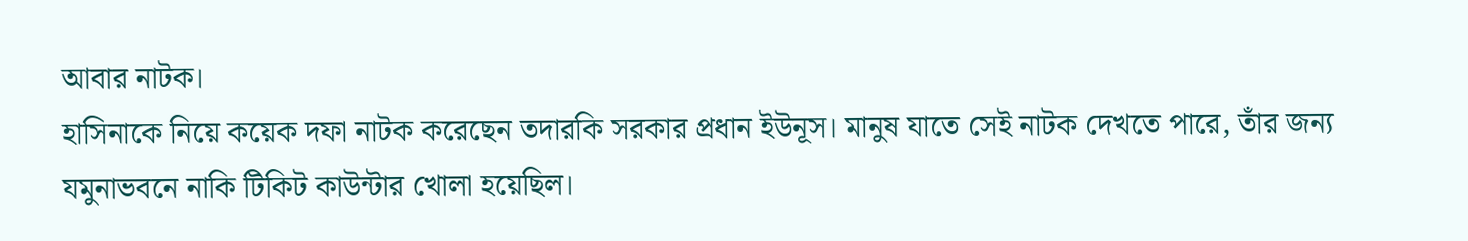আবার নাটক।
হাসিনাকে নিয়ে কয়েক দফা নাটক করেছেন তদারকি সরকার প্রধান ইউনূস। মানুষ যাতে সেই নাটক দেখতে পারে, তাঁর জন্য যমুনাভবনে নাকি টিকিট কাউন্টার খোলা হয়েছিল।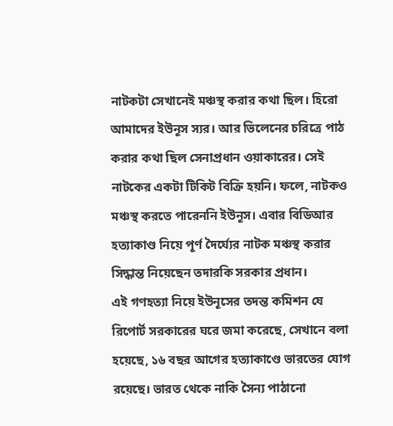নাটকটা সেখানেই মঞ্চস্থ করার কথা ছিল। হিরো আমাদের ইউনূস স্যর। আর ভিলেনের চরিত্রে পাঠ করার কথা ছিল সেনাপ্রধান ওয়াকারের। সেই নাটকের একটা টিকিট বিক্রি হয়নি। ফলে, নাটকও মঞ্চস্থ করতে পারেননি ইউনূস। এবার বিডিআর হত্যাকাণ্ড নিয়ে পূর্ণ দৈর্ঘ্যের নাটক মঞ্চস্থ করার সিদ্ধান্ত নিয়েছেন তদারকি সরকার প্রধান।
এই গণহত্যা নিয়ে ইউনূসের তদন্ত কমিশন যে রিপোর্ট সরকারের ঘরে জমা করেছে, সেখানে বলা হয়েছে, ১৬ বছর আগের হত্যাকাণ্ডে ভারতের যোগ রয়েছে। ভারত থেকে নাকি সৈন্য পাঠানো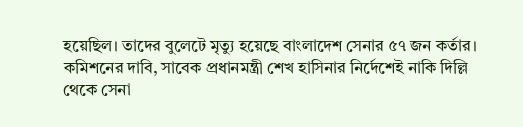হয়েছিল। তাদের বুলেটে মৃত্যু হয়েছে বাংলাদেশ সেনার ৫৭ জন কর্তার। কমিশনের দাবি, সাবেক প্রধানমন্ত্রী শেখ হাসিনার নির্দেশেই নাকি দিল্লি থেকে সেনা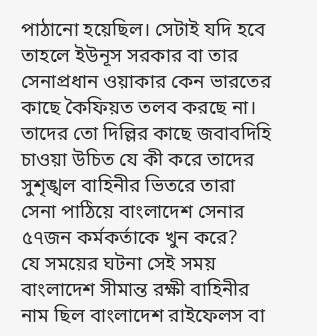পাঠানো হয়েছিল। সেটাই যদি হবে তাহলে ইউনূস সরকার বা তার সেনাপ্রধান ওয়াকার কেন ভারতের কাছে কৈফিয়ত তলব করছে না। তাদের তো দিল্লির কাছে জবাবদিহি চাওয়া উচিত যে কী করে তাদের সুশৃঙ্খল বাহিনীর ভিতরে তারা সেনা পাঠিয়ে বাংলাদেশ সেনার ৫৭জন কর্মকর্তাকে খুন করে?
যে সময়ের ঘটনা সেই সময় বাংলাদেশ সীমান্ত রক্ষী বাহিনীর নাম ছিল বাংলাদেশ রাইফেলস বা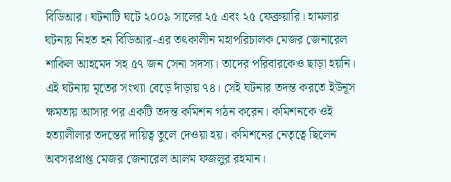বিডিআর। ঘটনাটি ঘটে ২০০৯ সালের ২৫ এবং ২৫ ফেব্রুয়ারি। হামলার ঘটনায় নিহত হন বিডিআর-এর তৎকালীন মহাপরিচালক মেজর জেনারেল শাকিল আহমেদ সহ ৫৭ জন সেনা সদস্য। তাদের পরিবারকেও ছাড়া হয়নি। এই ঘটনায় মৃতের সংখ্যা বেড়ে দাঁড়ায় ৭৪। সেই ঘটনার তদন্ত করতে ইউনূস ক্ষমতায় আসার পর একটি তদন্ত কমিশন গঠন করেন। কমিশনকে ওই হত্যালীলার তদন্তের দায়িত্ব তুলে দেওয়া হয়। কমিশনের নেতৃত্বে ছিলেন অবসরপ্রাপ্ত মেজর জেনারেল আলম ফজলুর রহমান।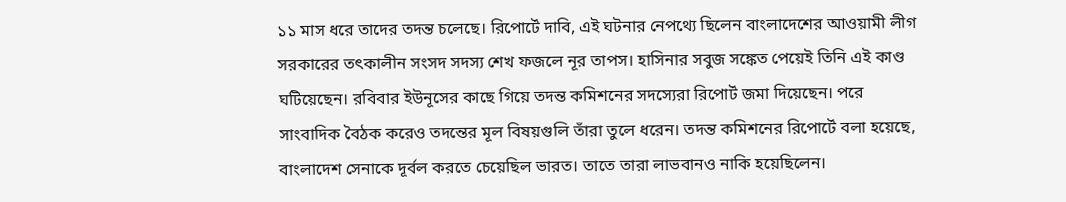১১ মাস ধরে তাদের তদন্ত চলেছে। রিপোর্টে দাবি, এই ঘটনার নেপথ্যে ছিলেন বাংলাদেশের আওয়ামী লীগ সরকারের তৎকালীন সংসদ সদস্য শেখ ফজলে নূর তাপস। হাসিনার সবুজ সঙ্কেত পেয়েই তিনি এই কাণ্ড ঘটিয়েছেন। রবিবার ইউনূসের কাছে গিয়ে তদন্ত কমিশনের সদস্যেরা রিপোর্ট জমা দিয়েছেন। পরে সাংবাদিক বৈঠক করেও তদন্তের মূল বিষয়গুলি তাঁরা তুলে ধরেন। তদন্ত কমিশনের রিপোর্টে বলা হয়েছে, বাংলাদেশ সেনাকে দূর্বল করতে চেয়েছিল ভারত। তাতে তারা লাভবানও নাকি হয়েছিলেন।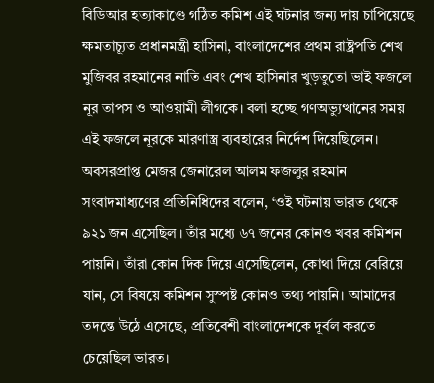বিডিআর হত্যাকাণ্ডে গঠিত কমিশ এই ঘটনার জন্য দায় চাপিয়েছে ক্ষমতাচ্যূত প্রধানমন্ত্রী হাসিনা, বাংলাদেশের প্রথম রাষ্ট্রপতি শেখ মুজিবর রহমানের নাতি এবং শেখ হাসিনার খুড়তুতো ভাই ফজলে নূর তাপস ও আওয়ামী লীগকে। বলা হচ্ছে গণঅভ্যুত্থানের সময় এই ফজলে নূরকে মারণাস্ত্র ব্যবহারের নির্দেশ দিয়েছিলেন।
অবসরপ্রাপ্ত মেজর জেনারেল আলম ফজলুর রহমান সংবাদমাধ্যণের প্রতিনিধিদের বলেন, ‘ওই ঘটনায় ভারত থেকে ৯২১ জন এসেছিল। তাঁর মধ্যে ৬৭ জনের কোনও খবর কমিশন পায়নি। তাঁরা কোন দিক দিয়ে এসেছিলেন, কোথা দিয়ে বেরিয়ে যান, সে বিষয়ে কমিশন সুস্পষ্ট কোনও তথ্য পায়নি। আমাদের তদন্তে উঠে এসেছে, প্রতিবেশী বাংলাদেশকে দূর্বল করতে চেয়েছিল ভারত।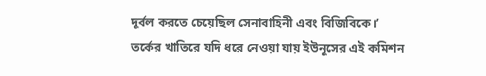দূর্বল করতে চেয়েছিল সেনাবাহিনী এবং বিজিবিকে।’
তর্কের খাতিরে যদি ধরে নেওয়া যায় ইউনূসের এই কমিশন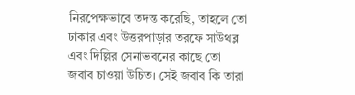নিরপেক্ষভাবে তদন্ত করেছি, তাহলে তো ঢাকার এবং উত্তরপাড়ার তরফে সাউথব্ল এবং দিল্লির সেনাভবনের কাছে তো জবাব চাওয়া উচিত। সেই জবাব কি তারা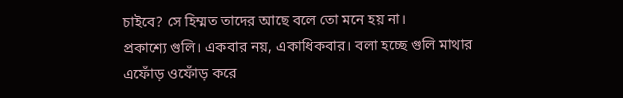চাইবে? সে হিম্মত তাদের আছে বলে তো মনে হয় না।
প্রকাশ্যে গুলি। একবার নয়, একাধিকবার। বলা হচ্ছে গুলি মাথার এফোঁড় ওফোঁড় করে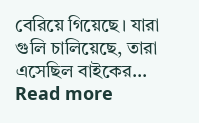বেরিয়ে গিয়েছে। যারা গুলি চালিয়েছে, তারা এসেছিল বাইকের...
Read more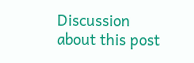Discussion about this post